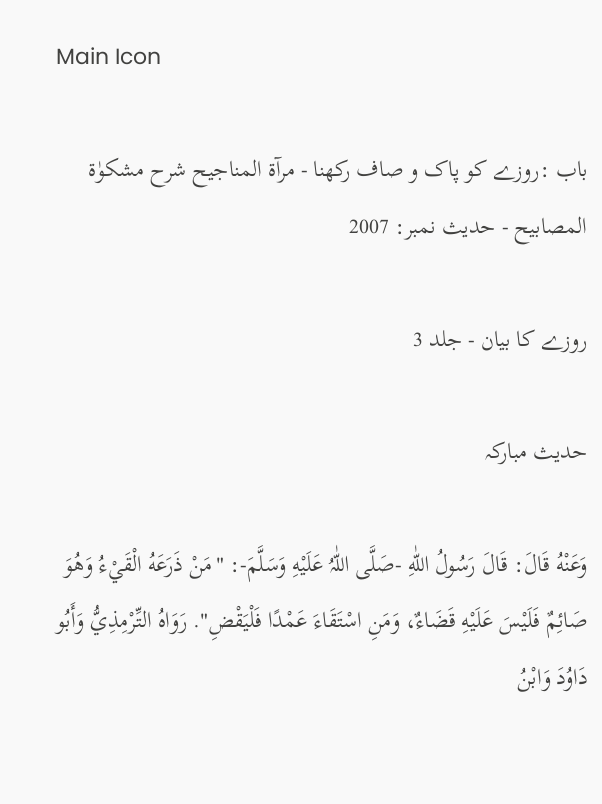Main Icon

باب :روزے کو پاک و صاف رکھنا - مرآۃ المناجیح شرح مشکوٰۃ المصابیح - حدیث نمبر: 2007

روزے کا بیان - جلد 3

حدیث مبارکہ

وَعَنْهُ قَالَ: قَالَ رَسُولُ اللّٰهِ -صَلَّی اللّٰہُ عَلَيْهِ وَسَلَّمَ-: "مَنْ ذَرَعَهُ الْقَيْءُ وَهُوَ صَائِمٌ فَلَيْسَ عَلَيْهِ قَضَاءٌ، وَمَنِ اسْتَقَاءَ عَمْدًا فَلْيَقْضِ". رَوَاهُ التِّرْمِذِيُّ وَأَبُو دَاوُدَ وَابْنُ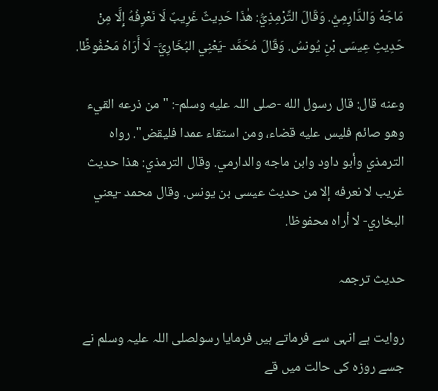مَاجَهْ وَالدَّارِمِيُّ. وَقَالَ التِّرْمِذِيُّ: هٰذَا حَدِيثٌ غَرِيبٌ لَا نَعْرِفُهُ إِلَّا مِنْ حَدِيثِ عِيسَى بْنِ يُونسُ. وَقَالَ مُحَمَّد -يَعْنِي البُخَارِيَّ- لَا أَرَاهُ مَحْفُوظًا.

وعنه قال: قال رسول الله -صلی اللہ عليه وسلم-: "من ذرعه القيء وهو صائم فليس عليه قضاء، ومن استقاء عمدا فليقض". رواه الترمذي وأبو داود وابن ماجه والدارمي. وقال الترمذي: هذا حديث غريب لا نعرفه إلا من حديث عيسى بن يونس. وقال محمد -يعني البخاري- لا أراه محفوظا.

حدیث ترجمہ

روایت ہے انہی سے فرماتے ہیں فرمایا رسولصلی اللہ علیہ وسلم نے جسے روزہ کی حالت میں قے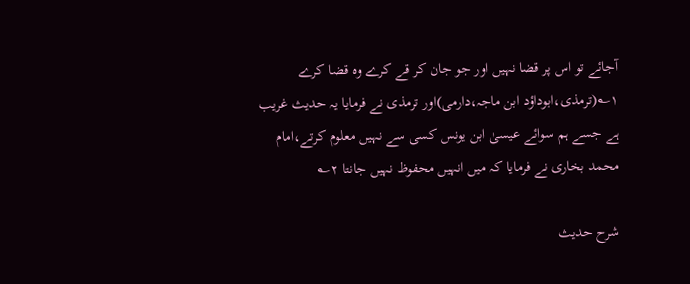آجائے تو اس پر قضا نہیں اور جو جان کر قے کرے وہ قضا کرے ۱؎(ترمذی،ابوداؤد ابن ماجہ،دارمی)اور ترمذی نے فرمایا یہ حدیث غریب ہے جسے ہم سوائے عیسیٰ ابن یونس کسی سے نہیں معلوم کرتے،امام محمد بخاری نے فرمایا کہ میں انہیں محفوظ نہیں جانتا ۲؎

شرح حدیث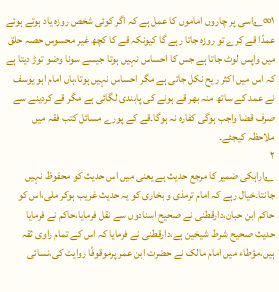۱∞؎اسی پر چاروں اماموں کا عمل ہے کہ اگر کوئی شخص روزہ یاد ہوتے ہوئے عمدًا قے کرے تو روزہ جاتا رہے گا کیونکہ قے کا کچھ غیر محسوس حصہ حلق میں واپس لوٹ جاتا ہے جس کا احساس نہیں ہوتا جیسے سونا وضو توڑ دیتا ہے کہ اس میں اکثر ریح نکل جاتی ہے مگر احساس نہیں ہوتا،ہاں امام ابو یوسف نے عمد کے ساتھ منہ بھر قے ہونے کی پابندی لگائی ہے مگر قے کردینے سے صرف قضا واجب ہوگی کفارہ نہ ہوگا۔قے کے پورے مسائل کتب فقہ میں ملاحظہ کیجئے۔
۲
؎اراہکی ضمیر کا مرجع حدیث ہے یعنی میں اس حدیث کو محفوظ نہیں جانتا۔خیال رہے کہ امام ترمذی و بخاری کو یہ حدیث غریب ہوکر ملی،اس کو حاکم ابن حبان،دارقطنی نے صحیح اسنادوں سے نقل فرمایا،حاکم نے فرمایا حدیث صحیح شرط شیخین ہے،دارقطنی نے فرمایا کہ اس کے تمام راوی ثقہ ہیں،مؤطاء میں امام مالک نے حضرت ابن عمر پرموقوفًا روایت کی،نسائی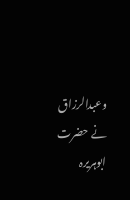وعبدالرزاق نے حضرت ابوہریرہ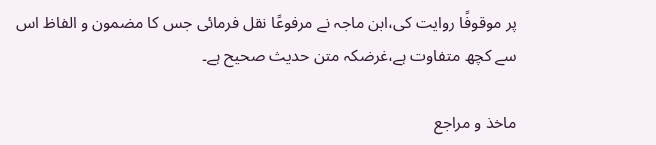پر موقوفًا روایت کی،ابن ماجہ نے مرفوعًا نقل فرمائی جس کا مضمون و الفاظ اس سے کچھ متفاوت ہے،غرضکہ متن حدیث صحیح ہے۔

ماخذ و مراجع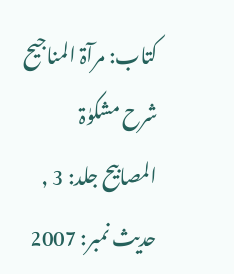کتاب: مرآۃ المناجیح شرح مشکوٰۃ المصابیح جلد: 3 , حدیث نمبر: 2007